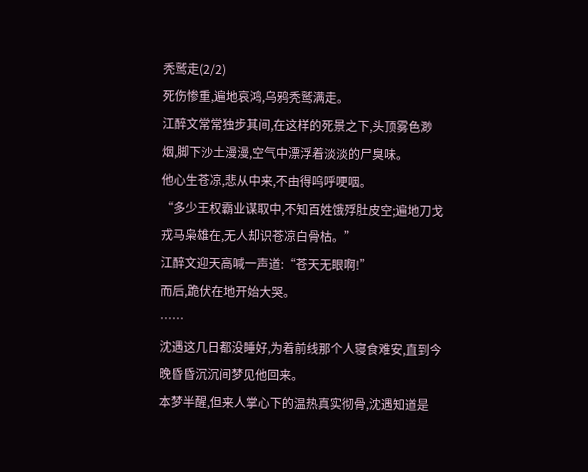秃鹫走(2/2)
死伤惨重,遍地哀鸿,乌鸦秃鹫满走。
江醉文常常独步其间,在这样的死景之下,头顶雾色渺烟,脚下沙土漫漫,空气中漂浮着淡淡的尸臭味。
他心生苍凉,悲从中来,不由得呜呼哽咽。
“多少王权霸业谋取中,不知百姓饿殍肚皮空;遍地刀戈戎马枭雄在,无人却识苍凉白骨枯。”
江醉文迎天高喊一声道:“苍天无眼啊!”
而后,跪伏在地开始大哭。
……
沈遇这几日都没睡好,为着前线那个人寝食难安,直到今晚昏昏沉沉间梦见他回来。
本梦半醒,但来人掌心下的温热真实彻骨,沈遇知道是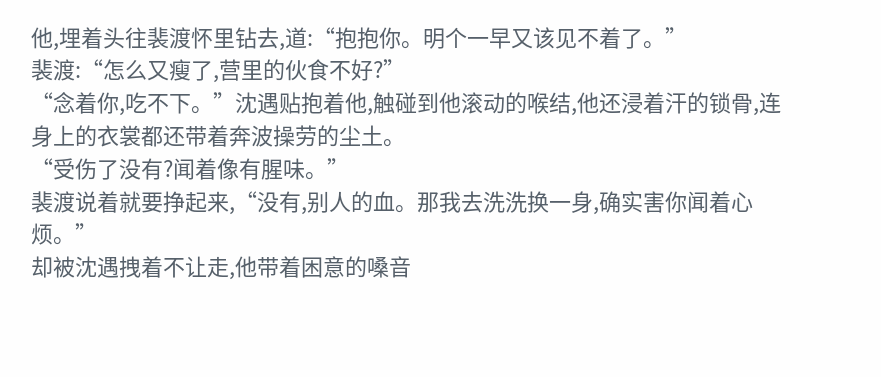他,埋着头往裴渡怀里钻去,道:“抱抱你。明个一早又该见不着了。”
裴渡:“怎么又瘦了,营里的伙食不好?”
“念着你,吃不下。”沈遇贴抱着他,触碰到他滚动的喉结,他还浸着汗的锁骨,连身上的衣裳都还带着奔波操劳的尘土。
“受伤了没有?闻着像有腥味。”
裴渡说着就要挣起来,“没有,别人的血。那我去洗洗换一身,确实害你闻着心烦。”
却被沈遇拽着不让走,他带着困意的嗓音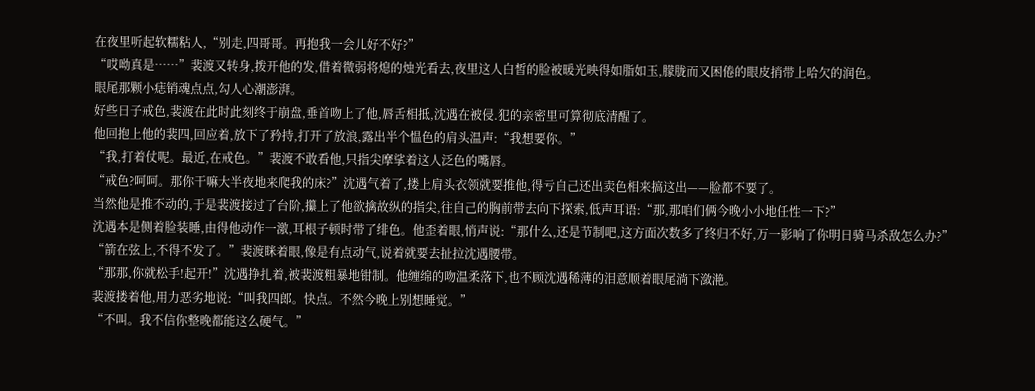在夜里听起软糯粘人,“别走,四哥哥。再抱我一会儿好不好?”
“哎呦真是……”裴渡又转身,拨开他的发,借着微弱将熄的烛光看去,夜里这人白皙的脸被暖光映得如脂如玉,朦胧而又困倦的眼皮捎带上哈欠的润色。
眼尾那颗小痣销魂点点,勾人心潮澎湃。
好些日子戒色,裴渡在此时此刻终于崩盘,垂首吻上了他,唇舌相抵,沈遇在被侵.犯的亲密里可算彻底清醒了。
他回抱上他的裴四,回应着,放下了矜持,打开了放浪,露出半个愠色的肩头温声:“我想要你。”
“我,打着仗呢。最近,在戒色。”裴渡不敢看他,只指尖摩挲着这人泛色的嘴唇。
“戒色?呵呵。那你干嘛大半夜地来爬我的床?”沈遇气着了,搂上肩头衣领就要推他,得亏自己还出卖色相来搞这出——脸都不要了。
当然他是推不动的,于是裴渡接过了台阶,攥上了他欲擒故纵的指尖,往自己的胸前带去向下探索,低声耳语:“那,那咱们俩今晚小小地任性一下?”
沈遇本是侧着脸装睡,由得他动作一激,耳根子顿时带了绯色。他歪着眼,悄声说:“那什么,还是节制吧,这方面次数多了终归不好,万一影响了你明日骑马杀敌怎么办?”
“箭在弦上,不得不发了。”裴渡眯着眼,像是有点动气,说着就要去扯拉沈遇腰带。
“那那,你就松手!起开!”沈遇挣扎着,被裴渡粗暴地钳制。他缠绵的吻温柔落下,也不顾沈遇稀薄的泪意顺着眼尾淌下潋滟。
裴渡搂着他,用力恶劣地说:“叫我四郎。快点。不然今晚上别想睡觉。”
“不叫。我不信你整晚都能这么硬气。”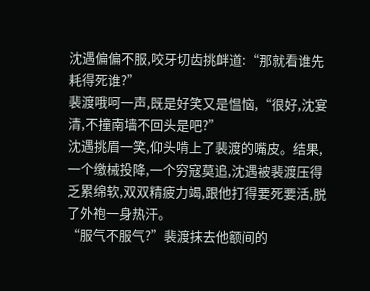沈遇偏偏不服,咬牙切齿挑衅道:“那就看谁先耗得死谁?”
裴渡哦呵一声,既是好笑又是愠恼,“很好,沈宴清,不撞南墙不回头是吧?”
沈遇挑眉一笑,仰头啃上了裴渡的嘴皮。结果,一个缴械投降,一个穷寇莫追,沈遇被裴渡压得乏累绵软,双双精疲力竭,跟他打得要死要活,脱了外袍一身热汗。
“服气不服气?”裴渡抹去他额间的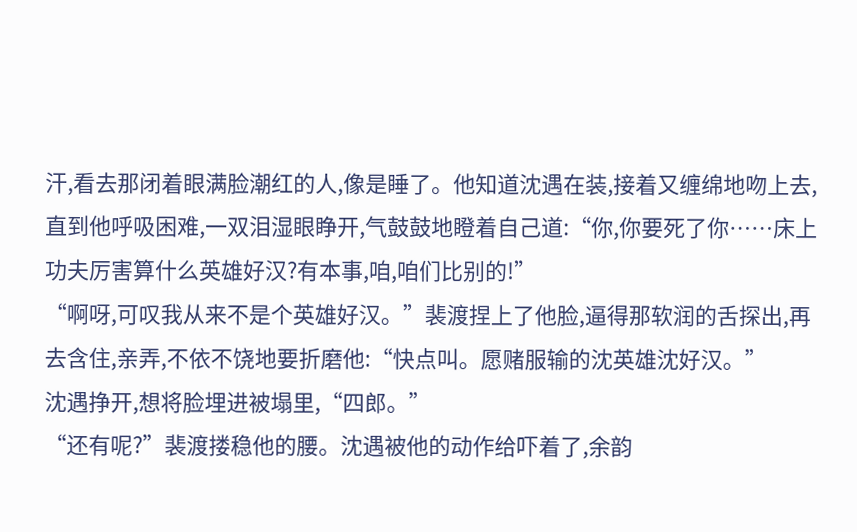汗,看去那闭着眼满脸潮红的人,像是睡了。他知道沈遇在装,接着又缠绵地吻上去,直到他呼吸困难,一双泪湿眼睁开,气鼓鼓地瞪着自己道:“你,你要死了你……床上功夫厉害算什么英雄好汉?有本事,咱,咱们比别的!”
“啊呀,可叹我从来不是个英雄好汉。”裴渡捏上了他脸,逼得那软润的舌探出,再去含住,亲弄,不依不饶地要折磨他:“快点叫。愿赌服输的沈英雄沈好汉。”
沈遇挣开,想将脸埋进被塌里,“四郎。”
“还有呢?”裴渡搂稳他的腰。沈遇被他的动作给吓着了,余韵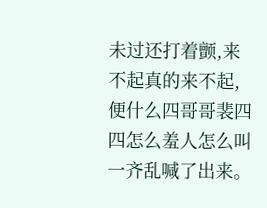未过还打着颤,来不起真的来不起,便什么四哥哥裴四四怎么羞人怎么叫一齐乱喊了出来。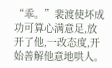“乖。”裴渡使坏成功可算心满意足,放开了他,一改态度,开始善解他意地哄人。